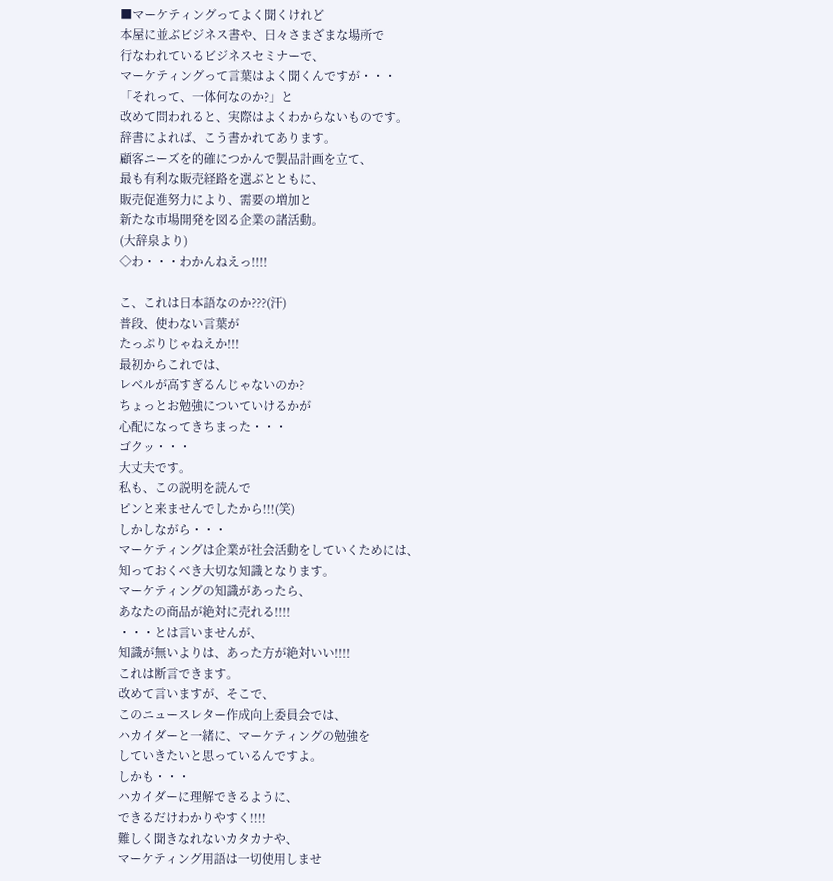■マーケティングってよく聞くけれど
本屋に並ぶビジネス書や、日々さまざまな場所で
行なわれているビジネスセミナーで、
マーケティングって言葉はよく聞くんですが・・・
「それって、一体何なのか?」と
改めて問われると、実際はよくわからないものです。
辞書によれば、こう書かれてあります。
顧客ニーズを的確につかんで製品計画を立て、
最も有利な販売経路を選ぶとともに、
販売促進努力により、需要の増加と
新たな市場開発を図る企業の諸活動。
(大辞泉より)
◇わ・・・わかんねえっ!!!!

こ、これは日本語なのか???(汗)
普段、使わない言葉が
たっぷりじゃねえか!!!
最初からこれでは、
レベルが高すぎるんじゃないのか?
ちょっとお勉強についていけるかが
心配になってきちまった・・・
ゴクッ・・・
大丈夫です。
私も、この説明を読んで
ピンと来ませんでしたから!!!(笑)
しかしながら・・・
マーケティングは企業が社会活動をしていくためには、
知っておくべき大切な知識となります。
マーケティングの知識があったら、
あなたの商品が絶対に売れる!!!!
・・・とは言いませんが、
知識が無いよりは、あった方が絶対いい!!!!
これは断言できます。
改めて言いますが、そこで、
このニュースレター作成向上委員会では、
ハカイダーと一緒に、マーケティングの勉強を
していきたいと思っているんですよ。
しかも・・・
ハカイダーに理解できるように、
できるだけわかりやすく!!!!
難しく聞きなれないカタカナや、
マーケティング用語は一切使用しませ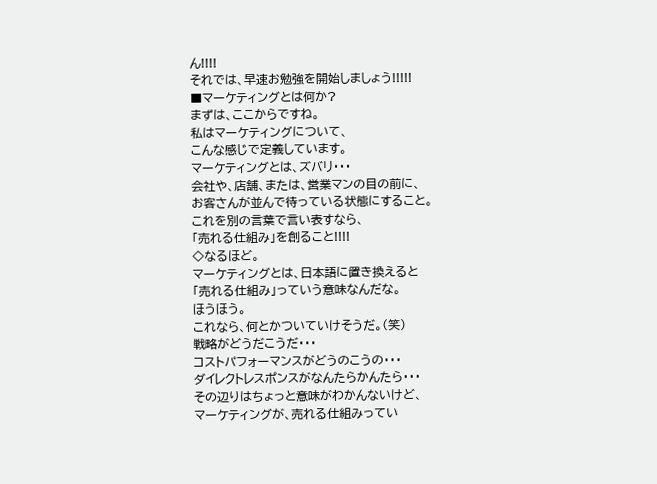ん!!!!
それでは、早速お勉強を開始しましょう!!!!!
■マーケティングとは何か?
まずは、ここからですね。
私はマーケティングについて、
こんな感じで定義しています。
マーケティングとは、ズバリ・・・
会社や、店舗、または、営業マンの目の前に、
お客さんが並んで待っている状態にすること。
これを別の言葉で言い表すなら、
「売れる仕組み」を創ること!!!!
◇なるほど。
マーケティングとは、日本語に置き換えると
「売れる仕組み」っていう意味なんだな。
ほうほう。
これなら、何とかついていけそうだ。(笑)
戦略がどうだこうだ・・・
コストパフォーマンスがどうのこうの・・・
ダイレクトレスポンスがなんたらかんたら・・・
その辺りはちょっと意味がわかんないけど、
マーケティングが、売れる仕組みってい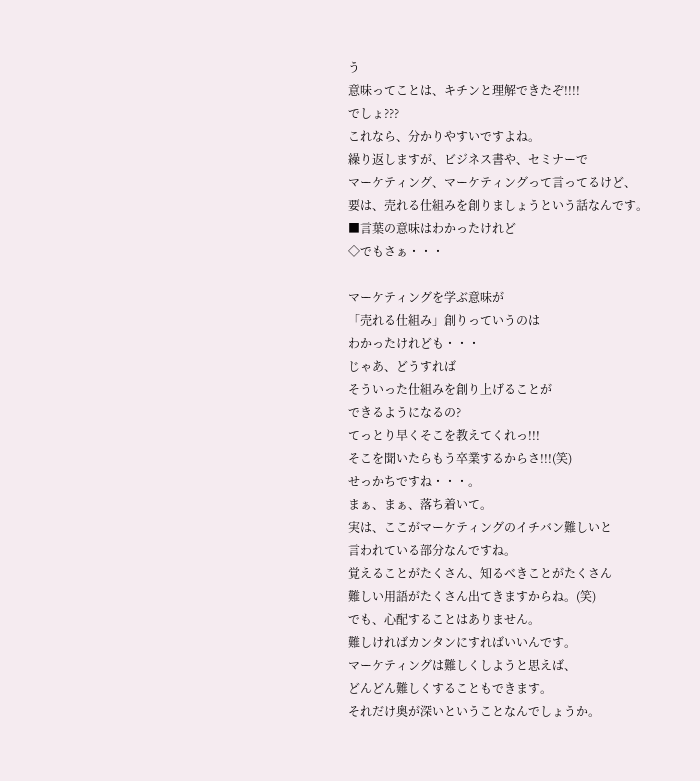う
意味ってことは、キチンと理解できたぞ!!!!
でしょ???
これなら、分かりやすいですよね。
繰り返しますが、ビジネス書や、セミナーで
マーケティング、マーケティングって言ってるけど、
要は、売れる仕組みを創りましょうという話なんです。
■言葉の意味はわかったけれど
◇でもさぁ・・・

マーケティングを学ぶ意味が
「売れる仕組み」創りっていうのは
わかったけれども・・・
じゃあ、どうすれば
そういった仕組みを創り上げることが
できるようになるの?
てっとり早くそこを教えてくれっ!!!
そこを聞いたらもう卒業するからさ!!!(笑)
せっかちですね・・・。
まぁ、まぁ、落ち着いて。
実は、ここがマーケティングのイチバン難しいと
言われている部分なんですね。
覚えることがたくさん、知るべきことがたくさん
難しい用語がたくさん出てきますからね。(笑)
でも、心配することはありません。
難しければカンタンにすればいいんです。
マーケティングは難しくしようと思えば、
どんどん難しくすることもできます。
それだけ奥が深いということなんでしょうか。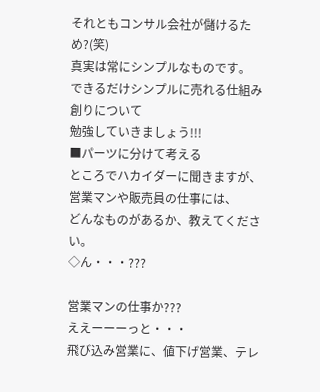それともコンサル会社が儲けるため?(笑)
真実は常にシンプルなものです。
できるだけシンプルに売れる仕組み創りについて
勉強していきましょう!!!
■パーツに分けて考える
ところでハカイダーに聞きますが、
営業マンや販売員の仕事には、
どんなものがあるか、教えてください。
◇ん・・・???

営業マンの仕事か???
ええーーーっと・・・
飛び込み営業に、値下げ営業、テレ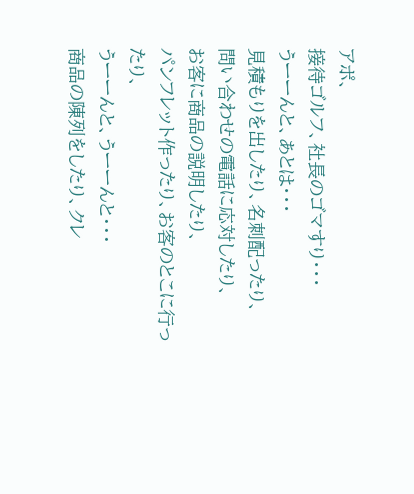アポ、
接待ゴルフ、社長のゴマすり・・・
うーーんと、あとは・・・
見積もりを出したり、名刺配ったり、
問い合わせの電話に応対したり、
お客に商品の説明したり、
パンフレット作ったり、お客のとこに行ったり、
うーーんと、うーーんと・・・
商品の陳列をしたり、クレ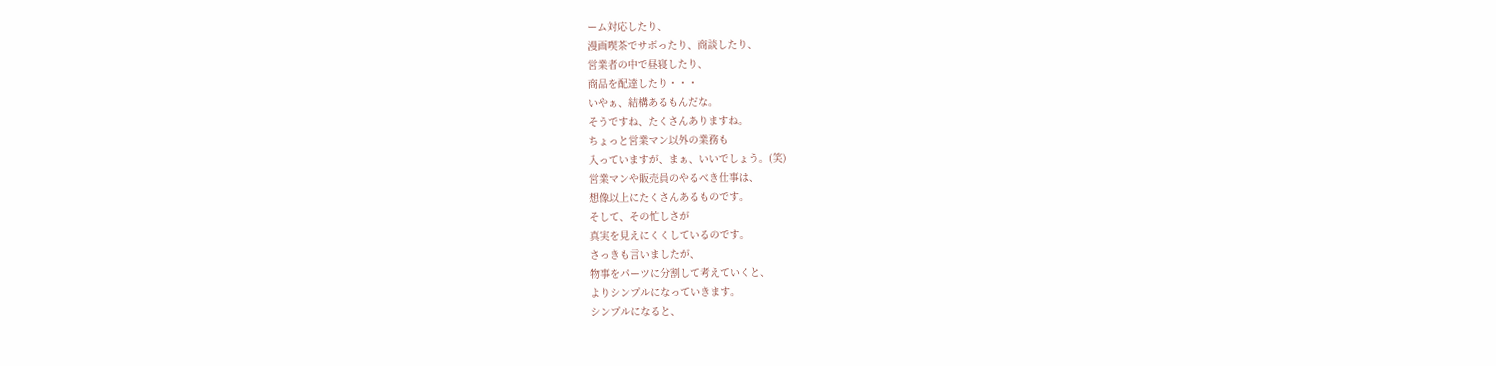ーム対応したり、
漫画喫茶でサボったり、商談したり、
営業者の中で昼寝したり、
商品を配達したり・・・
いやぁ、結構あるもんだな。
そうですね、たくさんありますね。
ちょっと営業マン以外の業務も
入っていますが、まぁ、いいでしょう。(笑)
営業マンや販売員のやるべき仕事は、
想像以上にたくさんあるものです。
そして、その忙しさが
真実を見えにくくしているのです。
さっきも言いましたが、
物事をパーツに分割して考えていくと、
よりシンプルになっていきます。
シンプルになると、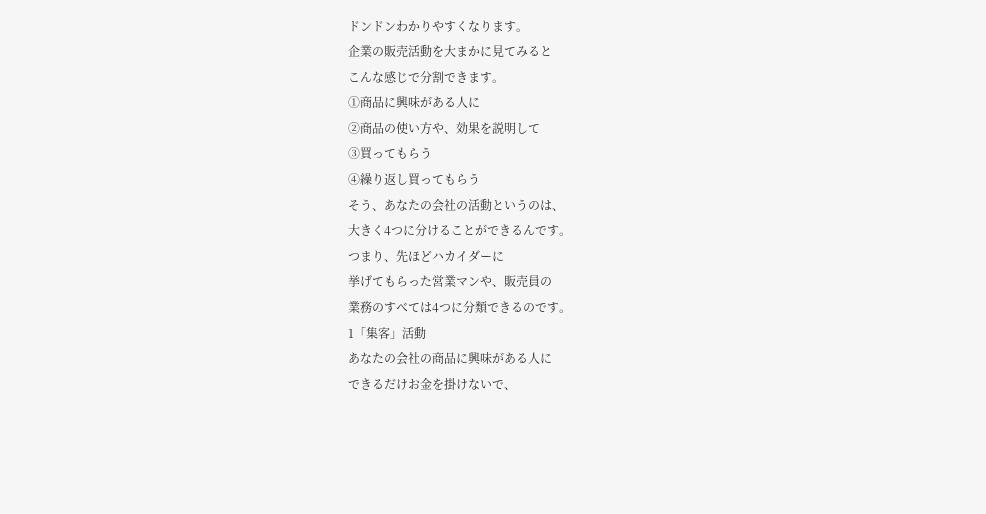ドンドンわかりやすくなります。
企業の販売活動を大まかに見てみると
こんな感じで分割できます。
①商品に興味がある人に
②商品の使い方や、効果を説明して
③買ってもらう
④繰り返し買ってもらう
そう、あなたの会社の活動というのは、
大きく4つに分けることができるんです。
つまり、先ほどハカイダーに
挙げてもらった営業マンや、販売員の
業務のすべては4つに分類できるのです。
1「集客」活動
あなたの会社の商品に興味がある人に
できるだけお金を掛けないで、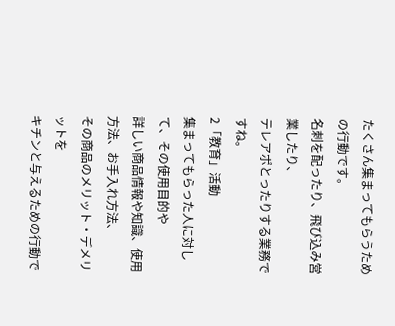たくさん集まってもらうための行動です。
名刺を配ったり、飛び込み営業したり、
テレアポとったりする業務ですね。
2「教育」活動
集まってもらった人に対して、その使用目的や
詳しい商品情報や知識、使用方法、お手入れ方法、
その商品のメリット・デメリットを
キチンと与えるための行動で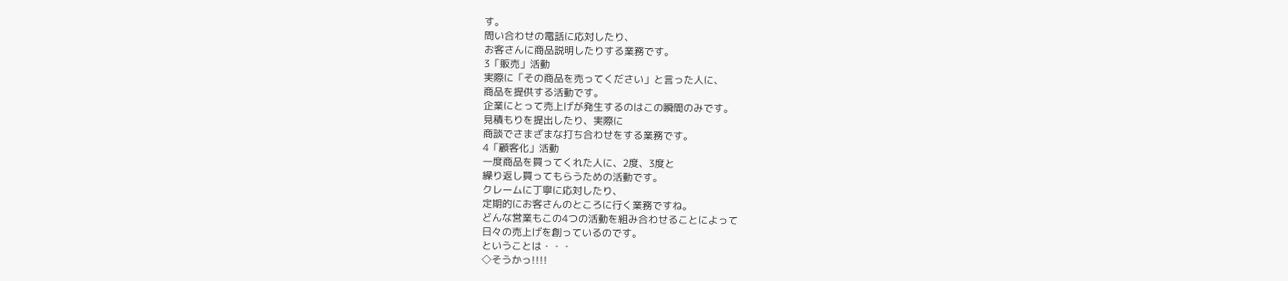す。
問い合わせの電話に応対したり、
お客さんに商品説明したりする業務です。
3「販売」活動
実際に「その商品を売ってください」と言った人に、
商品を提供する活動です。
企業にとって売上げが発生するのはこの瞬間のみです。
見積もりを提出したり、実際に
商談でさまざまな打ち合わせをする業務です。
4「顧客化」活動
一度商品を買ってくれた人に、2度、3度と
繰り返し買ってもらうための活動です。
クレームに丁寧に応対したり、
定期的にお客さんのところに行く業務ですね。
どんな営業もこの4つの活動を組み合わせることによって
日々の売上げを創っているのです。
ということは・・・
◇そうかっ!!!!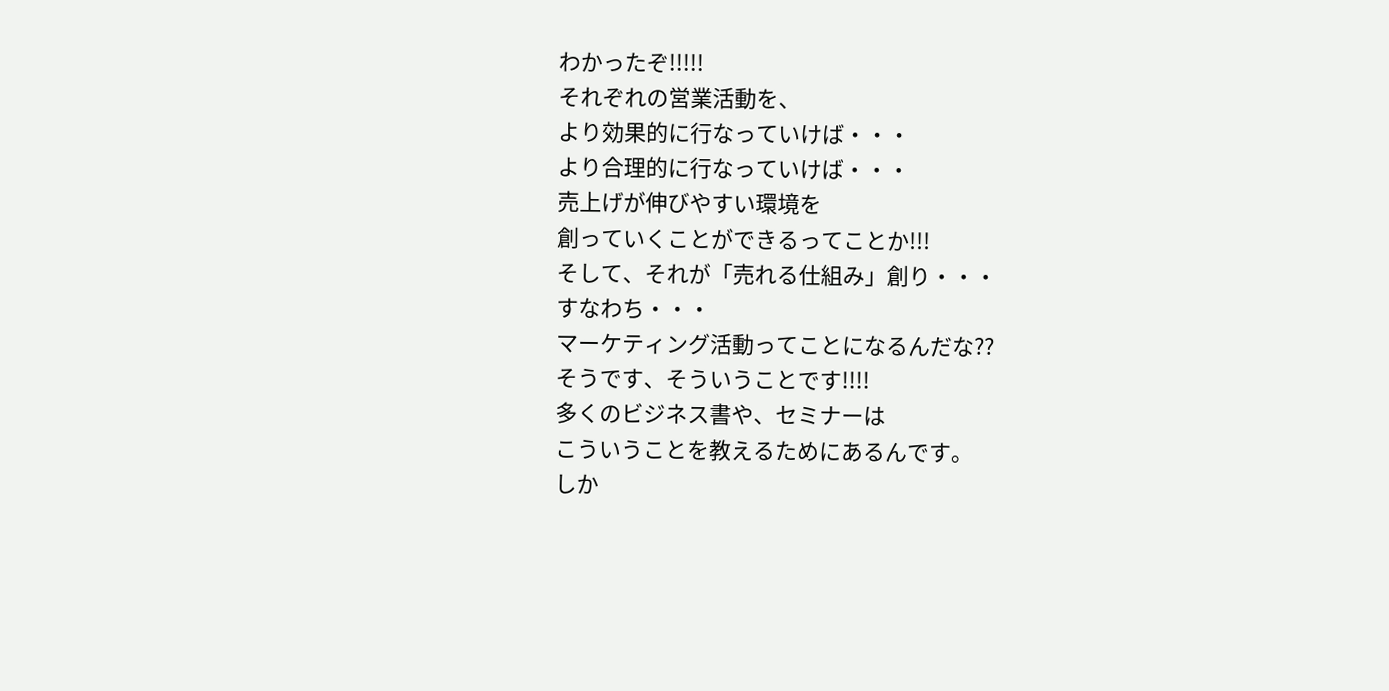わかったぞ!!!!!
それぞれの営業活動を、
より効果的に行なっていけば・・・
より合理的に行なっていけば・・・
売上げが伸びやすい環境を
創っていくことができるってことか!!!
そして、それが「売れる仕組み」創り・・・
すなわち・・・
マーケティング活動ってことになるんだな??
そうです、そういうことです!!!!
多くのビジネス書や、セミナーは
こういうことを教えるためにあるんです。
しか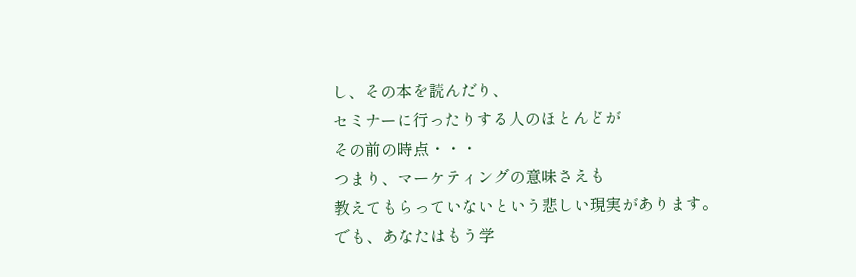し、その本を読んだり、
セミナーに行ったりする人のほとんどが
その前の時点・・・
つまり、マーケティングの意味さえも
教えてもらっていないという悲しい現実があります。
でも、あなたはもう学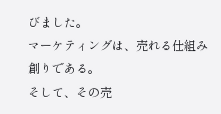びました。
マーケティングは、売れる仕組み創りである。
そして、その売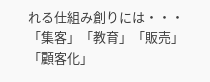れる仕組み創りには・・・
「集客」「教育」「販売」「顧客化」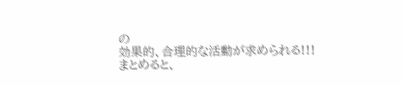の
効果的、合理的な活動が求められる!!!
まとめると、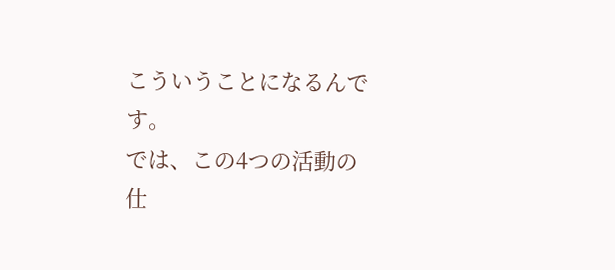こういうことになるんです。
では、この4つの活動の仕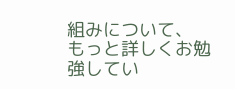組みについて、
もっと詳しくお勉強してい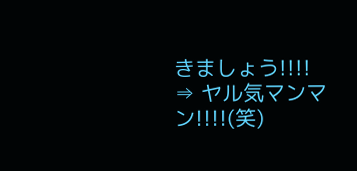きましょう!!!!
⇒ ヤル気マンマン!!!!(笑)